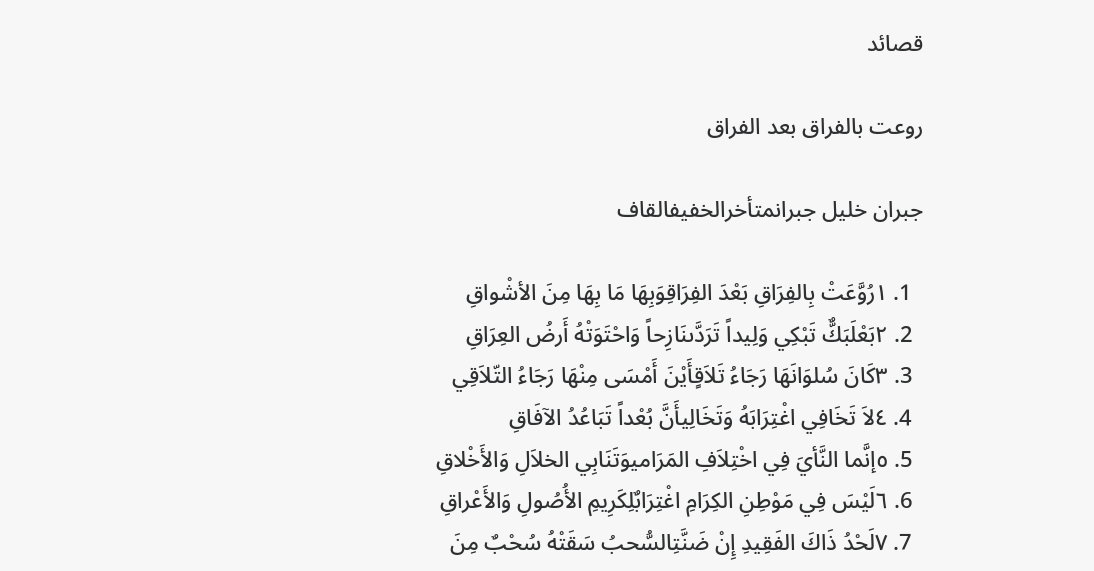قصائد

روعت بالفراق بعد الفراق

جبران خليل جبرانمتأخرالخفيفالقاف

  1. ١رُوَّعَتْ بِالفِرَاقِ بَعْدَ الفِرَاقِوَبِهَا مَا بِهَا مِنَ الأشْواقِ
  2. ٢بَعْلَبَكٌّ تَبْكِي وَلِيداً تَرَدَّىنَازِحاً وَاحْتَوَتْهُ أَرضُ العِرَاقِ
  3. ٣كَانَ سُلوَانَهَا رَجَاءُ تَلاَقٍأَيْنَ أَمْسَى مِنْهَا رَجَاءُ التّلاَقِي
  4. ٤لاَ تَخَافِي اغْتِرَابَهُ وَتَخَالِيأَنَّ بُعْداً تَبَاعُدُ الآفَاقِ
  5. ٥إنَّما النَّأيَ فِي اخْتِلاَفِ المَرَاميوَتَنَابِي الخلاَلِ وَالأَخْلاقِ
  6. ٦لَيْسَ فِي مَوْطِنِ الكِرَامِ اغْتِرَابٌلِكَرِيمِ الأُصُولِ وَالأَعْراقِ
  7. ٧لَحْدُ ذَاكَ الفَقِيدِ إِنْ ضَنَّتِالسُّحبُ سَقَتْهُ سُحْبٌ مِنَ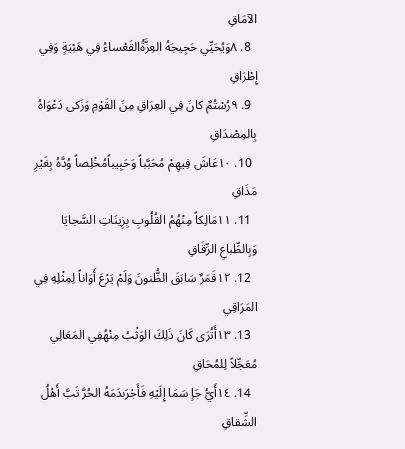الآمَاقِ
  8. ٨وَيُحَيِّي حَجِيجَهُ العِزَّةُالقَعْساءُ فِي هَبْيَةٍ وَفِي إِطْرَاقِ
  9. ٩رُسْتُمٌ كانَ فِي العِرَاقِ مِنَ القَوْمِ وَزَكى دَعْوَاهُ بِالمِصْدَاقِ
  10. ١٠عَاشَ فِيهِمْ مُحَبَّباً وَحَبِيباًمُخْلِصاً وُدَّهُ بِغَيْرِ مَذَاقِ
  11. ١١مَالِكاً مِنْهُمُ القُلُوبِ بِزِينَاتِ السَّجايَا وَبِالطِّباعِ الرِّقَاقِ
  12. ١٢قَمَرٌ سَابَقَ الظُّنونَ وَلَمْ يَرْعَ أَوَاناً لِمِثْلِهِ فِي المَرَاقِي
  13. ١٣أَتُرَى كَانَ ذَلِكَ الوَثْبُ مِنْهُفِي المَعَالِي مُعَجِّلاً لِلمُحَاقِ
  14. ١٤أَيُّ جَاٍ سَمَا إِلَيْهِ فَأَجْرَىدَمَهُ الحُرَّ تَبَّ أَهْلُ الشِّقاقِ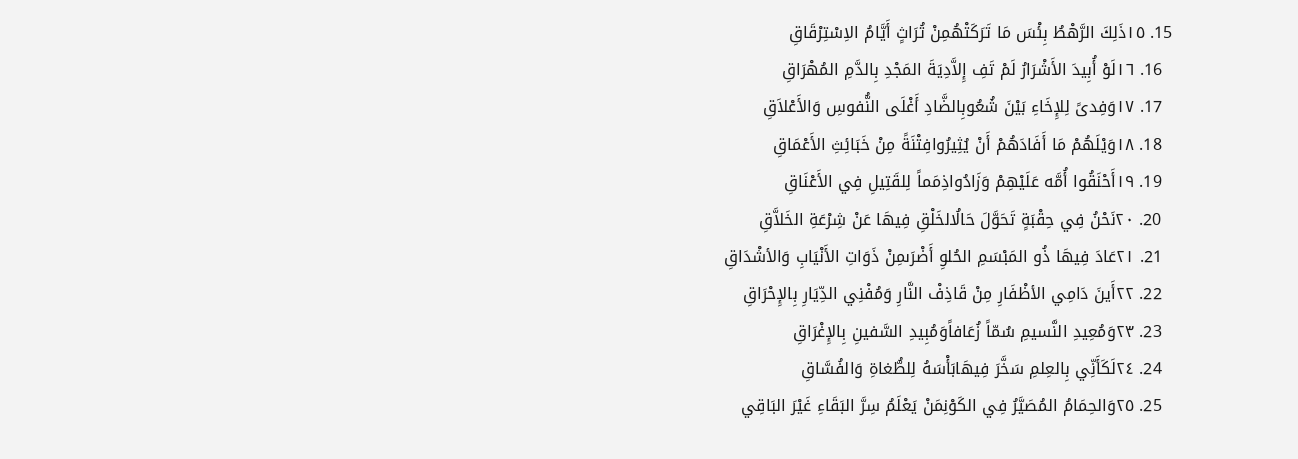15. ١٥ذَلِكَ الرَّهْطُ بِئْسَ مَا تَرَكَتْهُمِنْ تُرَاثٍ أَيَّامُ الاِسْتِرْقَاقِ
  16. ١٦لَوْ أُبِيدَ الأَشْرَارُ لَمْ تَفِ إِلاَّدِيَةَ المَجْدِ بِالدَّمِ المُهْرَاقِ
  17. ١٧وَفِدىً لِلإِخَاءِ بَيْنَ شُعُوبِالضَّادِ أَغْلَى النُّفوسِ وَالأَعْلاَقِ
  18. ١٨وَيْلَهُمْ مَا أَفَادَهُمْ أَنْ يُثِيرُوافِتْنَةً مِنْ خَبَائِثِ الأَعْمَاقِ
  19. ١٩أَحْنَقُوا أُمَّه عَلَيْهِمْ وَزَادُواذِمَماً لِلقَتِيلِ فِي الأَعْنَاقِ
  20. ٢٠نَحْنُ فِي حِقْبَةٍ تَحَوَّلَ حَالُالخَلْقِ فِيهَا عَنْ شِرْعَةِ الخَلاَّقِ
  21. ٢١عَادَ فِيهَا ذُو المَبْسَمِ الحُلوِ أَضْرَىمِنْ ذَوَاتِ الأَنْيَابِ وَالأشْدَاقِ
  22. ٢٢أَينَ دَامِي الأظْفَارِ مِنْ قَاذِفْ النَّارِ وَمُفْنِي الدِّيَارِ بِالإِحْرَاقِ
  23. ٢٣وَمُعِيدِ النَّسيمِ سُمّاً زُعَافاًوَمُبِيدِ السَّفينِ بِالإِغْرَاقِ
  24. ٢٤لَكَأَنِّي بِالعِلمِ سَخَّرَ فِيهَابَأْسَهُ لِلطُّغاةِ وَالفُسَّاقِ
  25. ٢٥وَالحِمَامُ المُصَيَّرُ فِي الكَوْنِمَنْ يَعْلَمُ سِرَّ البَقَاءِ غَيْرَ البَاقِي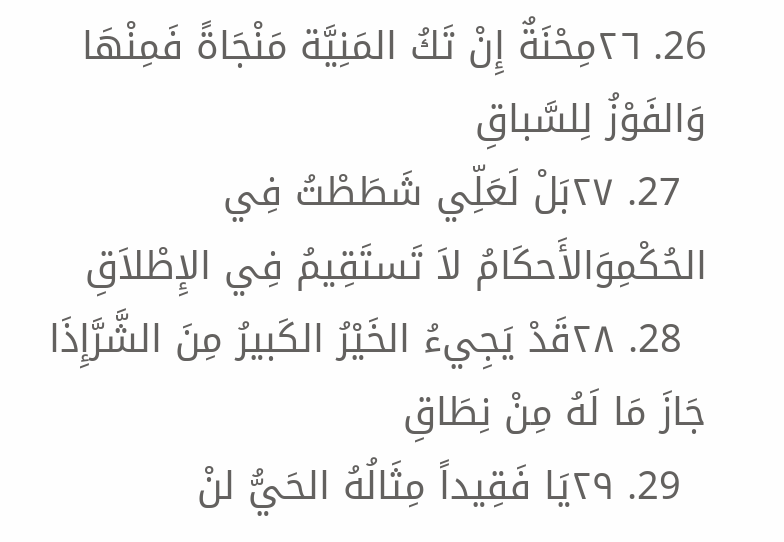26. ٢٦مِحْنَةٌ إِنْ تَكُ المَنِيَّة مَنْجَاةً فَمِنْهَا وَالفَوْزُ لِلسَّباقِ
  27. ٢٧بَلْ لَعَلِّي شَطَطْتُ فِي الحُكْمِوَالأَحكَامُ لاَ تَستَقِيمُ فِي الإِطْلاَقِ
  28. ٢٨قَدْ يَجِيءُ الخَيْرُ الكَبيرُ مِنَ الشَّرَّإِذَا جَازَ مَا لَهُ مِنْ نِطَاقِ
  29. ٢٩يَا فَقِيداً مِثَالُهُ الحَيُّ لنْ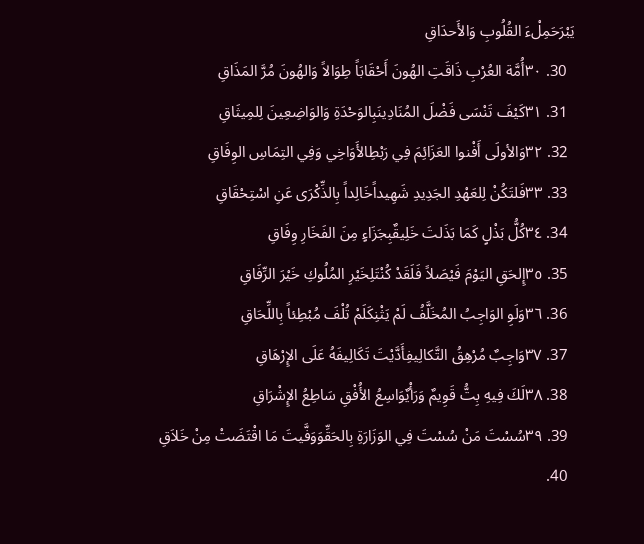يَبْرَحَمِلْءَ القُلُوبِ وَالأَحدَاقِ
  30. ٣٠أُمَّة العُرْبِ ذَاقَتِ الهُونَ أَحْقَابَاً طِوَالاً وَالهُونَ مُرَّ المَذَاقِ
  31. ٣١كَيْفَ تَنْسَى فَضْلَ المُنَادِينَبِالوَحْدَةِ وَالوَاضِعِينَ لِلمِيثَاقِ
  32. ٣٢وَالأولَى أَفْنوا العَزَائِمَ فِي رَبْطِالأَوَاخِي وَفِي التِمَاسِ الوِفَاقِ
  33. ٣٣فَلتَكُنْ لِلعَهْدِ الجَدِيدِ شَهِيداًخَالِداً بِالذِّكْرَى عَنِ اسْتِحْقَاقِ
  34. ٣٤كُلُّ بَذْلٍ كَمَا بَذَلتَ خَلِيقٌبِجَزَاءٍ مِنَ الفَخَارِ وِفَاقِ
  35. ٣٥إِلحَقِ اليَوْمَ فَيْصَلاً فَلَقَدْ كُنْتَلِخَيْرِ المُلُوكِ خَيْرَ الرِّفَاقِ
  36. ٣٦وَلَوِ الوَاجِبُ المُخَلَّفُ لَمْ يَثْنِكَلَمْ تُلْفَ مُبْطِئاً بِاللِّحَاقِ
  37. ٣٧وَاجِبٌ مُرْهِقُ التَّكالِيفِأَدَّيْتَ تَكَالِيفَهُ عَلَى الإِرْهَاقِ
  38. ٣٨لَكَ فِيهِ بِتُّ قَوِيمٌ وَرَأْيٌوَاسِعُ الأُفْقِ سَاطِعُ الإِشْرَاقِ
  39. ٣٩سُسْتَ مَنْ سُسْتَ فِي الوَزَارَةِ بِالحَقِّوَوَفَّيتَ مَا اقْتَضَتْ مِنْ خَلاَقِ
  40.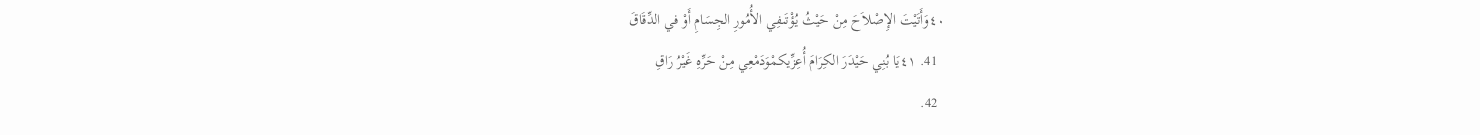٤٠وَأَتَيْتَ الإِصْلاَحَ مِنْ حَيْثُ يُؤْتَىفِي الأُمُورِ الجِسَامِ أَوْ في الدِّقَاقَ
  41. ٤١يَا بُنِي حَيْدَرَ الكِرَامَ أُعِزِّيكمْوَدَمْعِي مِنْ حَرِّهِ غَيْرُ رَاقِ
  42.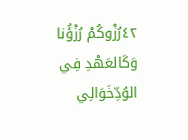٤٢رُزْوكُمْ رُزْؤُنا وَكَالعَهْدِ فِي الوُدِّخَوَالِي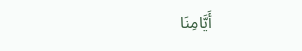أَيَّامِنَا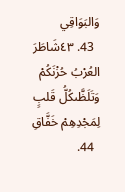وَالبَوَاقِي
  43. ٤٣شَاطَرَ العُرْبُ حُزْنَكُمْ وَتَلَظَّىكُلُّ قَلبٍ لِمَجْدِهِمْ خَفَّاقِ
  44.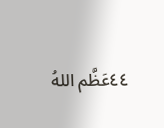٤٤عَظَّم اللهُ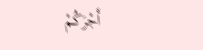أَجْرَكُمْ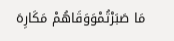مَا صَبَرْتُمْوَوَقَاهُمْ مَكَارِهَ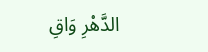الدَّهْرِ وَاقِ